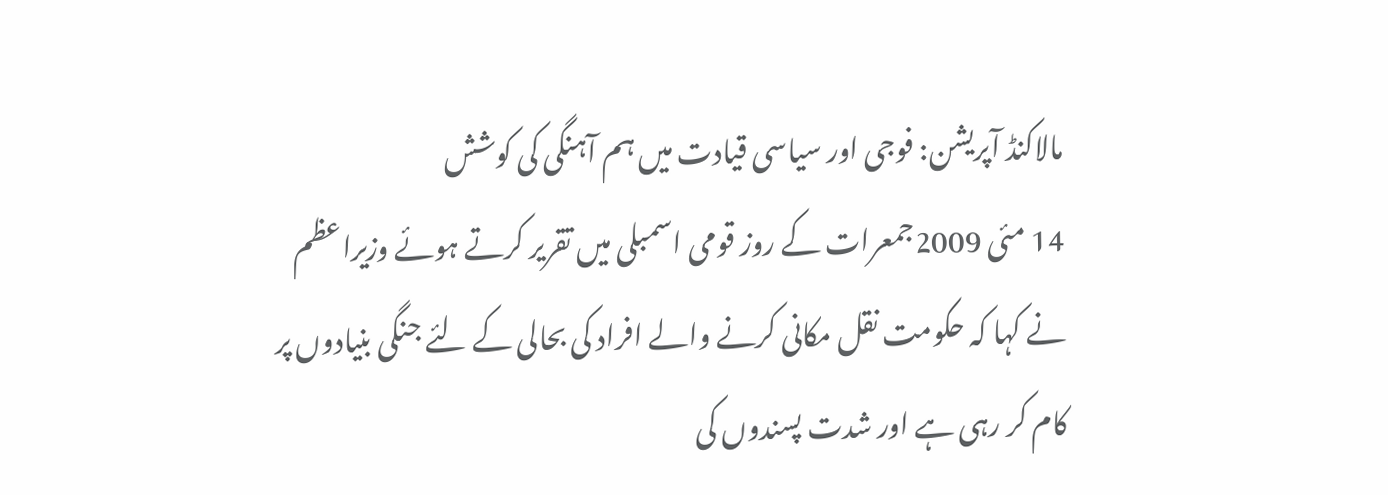مالاکنڈ آپریشن: فوجی اور سیاسی قیادت میں ہم آہنگی کی کوشش
14 مئی 2009جمعرات کے روز قومی اسمبلی میں تقریر کرتے ہوئے وزیراعظم نے کہا کہ حکومت نقل مکانی کرنے والے افراد کی بحالی کے لئے جنگی بنیادوں پر کام کر رہی ہے اور شدت پسندوں کی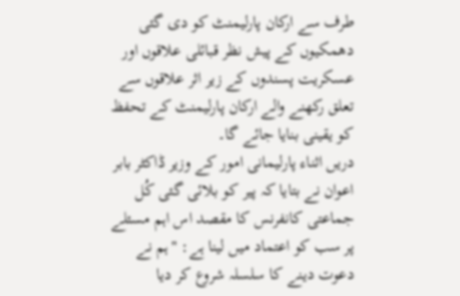طرف سے ارکان پارلیمنٹ کو دی گئی دھمکیوں کے پیش نظر قبائلی علاقوں اور عسکریت پسندوں کے زیر اثر علاقوں سے تعلق رکھنے والے ارکان پارلیمنٹ کے تحفظ کو یقینی بنایا جائے گا۔
دریں اثناء پارلیمانی امور کے وزیر ڈاکٹر بابر اعوان نے بتایا کہ پیر کو بلائی گئی کُل جماعتی کانفرنس کا مقصد اس اہم مسئلے پر سب کو اعتماد میں لینا ہے: "ہم نے دعوت دینے کا سلسلہ شروع کر دیا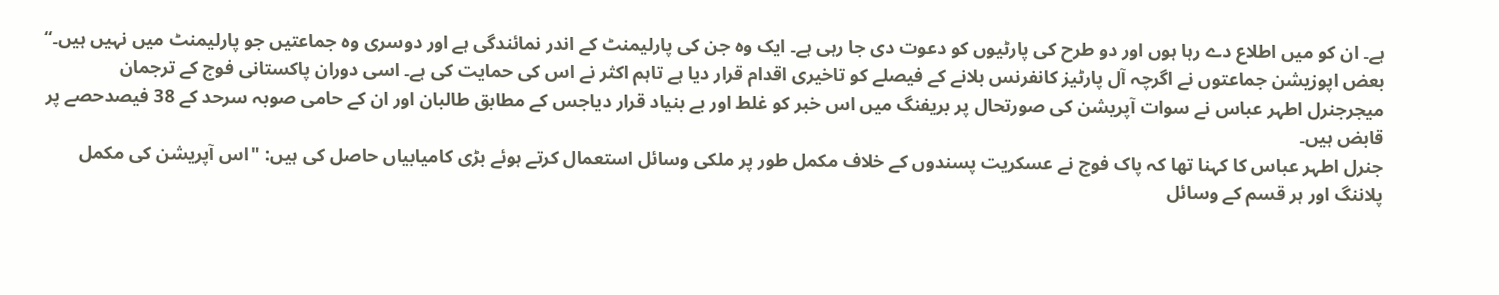ہے۔ ان کو میں اطلاع دے رہا ہوں اور دو طرح کی پارٹیوں کو دعوت دی جا رہی ہے۔ ایک وہ جن کی پارلیمنٹ کے اندر نمائندگی ہے اور دوسری وہ جماعتیں جو پارلیمنٹ میں نہیں ہیں۔‘‘
بعض اپوزیشن جماعتوں نے اگرچہ آل پارٹیز کانفرنس بلانے کے فیصلے کو تاخیری اقدام قرار دیا ہے تاہم اکثر نے اس کی حمایت کی ہے۔ اسی دوران پاکستانی فوج کے ترجمان میجرجنرل اطہر عباس نے سوات آپریشن کی صورتحال پر بریفنگ میں اس خبر کو غلط اور بے بنیاد قرار دیاجس کے مطابق طالبان اور ان کے حامی صوبہ سرحد کے 38 فیصدحصے پر قابض ہیں۔
جنرل اطہر عباس کا کہنا تھا کہ پاک فوج نے عسکریت پسندوں کے خلاف مکمل طور پر ملکی وسائل استعمال کرتے ہوئے بڑی کامیابیاں حاصل کی ہیں: "اس آپریشن کی مکمل پلاننگ اور ہر قسم کے وسائل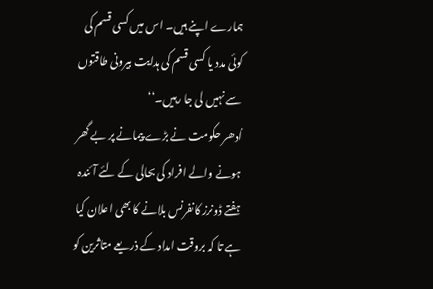ہمارے اپنے ہیں۔ اس میں کسی قسم کی کوئی مدد یا کسی قسم کی ہدایت بیرونی طاقتوں سے نہیں لی جا رہیں۔‘‘
اُدھر حکومت نے بڑے پیمانے پر بے گھر ہونے والے افراد کی بحالی کے لئے آئندہ ہفتے ڈونرز کانفرنس بلانے کا بھی اعلان کیا ہے تا کہ بروقت امداد کے ذریعے متاثرین کو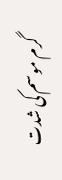گرم موسم کی شدت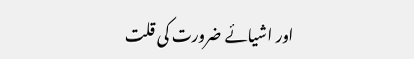اور اشیائے ضرورت کی قلت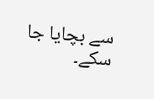سے بچایا جا سکے۔